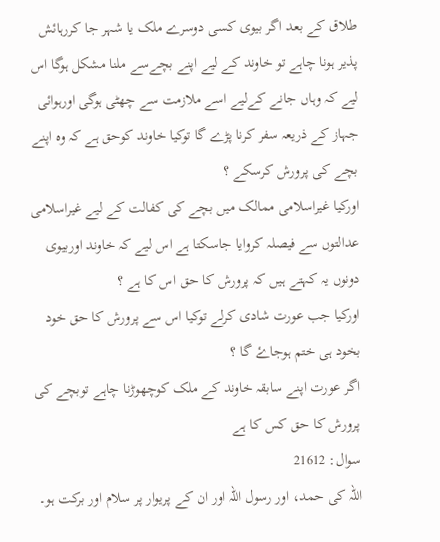طلاق کے بعد اگر بیوی کسی دوسرے ملک یا شہر جا کررہائش پذیر ہونا چاہے تو خاوند کے لیے اپنے بچےسے ملنا مشکل ہوگا اس لیے کہ وہاں جانے کےلیے اسے ملازمت سے چھٹی ہوگی اورہوائی جہاز کے ذریعہ سفر کرنا پڑے گا توکیا خاوند کوحق ہے کہ وہ اپنے بچے کی پرورش کرسکے ؟
اورکیا غیراسلامی ممالک میں بچے کی کفالت کے لیے غیراسلامی عدالتوں سے فیصلہ کروایا جاسکتا ہے اس لیے کہ خاوند اوربیوی دونوں یہ کہتے ہیں کہ پرورش کا حق اس کا ہے ؟
اورکیا جب عورت شادی کرلے توکیا اس سے پرورش کا حق خود بخود ہی ختم ہوجاۓ گا ؟
اگر عورت اپنے سابقہ خاوند کے ملک کوچھوڑنا چاہے توبچے کی پرورش کا حق کس کا ہے
سوال: 21612
اللہ کی حمد، اور رسول اللہ اور ان کے پریوار پر سلام اور برکت ہو۔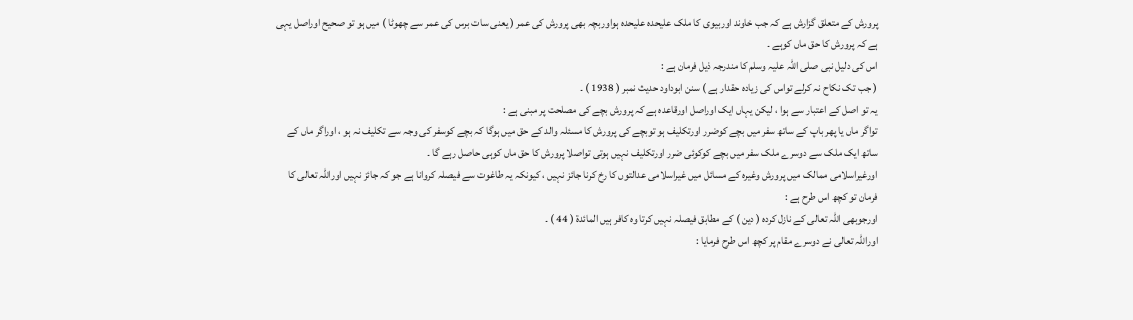پرورش کے متعلق گزارش ہے کہ جب خاوند اوربیوی کا ملک علیحدہ علیحدہ ہواوربچہ بھی پرورش کی عمر ( یعنی سات برس کی عمر سے چھوٹا ) میں ہو تو صحیح اوراصل یہی ہے کہ پرورش کا حق ماں کوہے ۔
اس کی دلیل نبی صلی اللہ علیہ وسلم کا مندرجہ ذیل فرمان ہے :
( جب تک نکاح نہ کرلے تواس کی زيادہ حقدار ہے ) سنن ابوداود حدیث نمبر ( 1938 ) ۔
یہ تو اصل کے اعتبار سے ہوا ، لیکن یہاں ایک اوراصل اورقاعدہ ہے کہ پرورش بچے کی مصلحت پر مبنی ہے :
تواگر ماں یا پھر باپ کے ساتھ سفر میں بچے کوضرر اورتکلیف ہو توبچے کی پرورش کا مسئلہ والد کے حق میں ہوگا کہ بچے کوسفر کی وجہ سے تکلیف نہ ہو ، اوراگر ماں کے ساتھ ایک ملک سے دوسرے ملک سفر میں بچے کوکوئی ضرر اورتکلیف نہیں ہوتی تواصلا پرورش کا حق ماں کوہی حاصل رہے گا ۔
اورغیراسلامی ممالک میں پرورش وغیرہ کے مسائل میں غیراسلامی عدالتوں کا رخ کرنا جائز نہيں ، کیونکہ یہ طاغوت سے فیصلہ کروانا ہے جو کہ جائز نہیں اوراللہ تعالی کا فرمان تو کچھ اس طرح ہے :
اورجوبھی اللہ تعالی کے نازل کردہ ( دین ) کے مطابق فیصلہ نہيں کرتا وہ کافر ہيں المائدۃ ( 44 ) ۔
اوراللہ تعالی نے دوسرے مقام پر کچھ اس طرح فرمایا :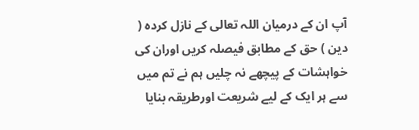آپ ان کے درمیان اللہ تعالی کے نازل کردہ ( دین ) حق کے مطابق فیصلہ کریں اوران کی خواہشات کے پیچھے نہ چلیں ہم نے تم میں سے ہر ایک کے لیے شریعت اورطریقہ بنایا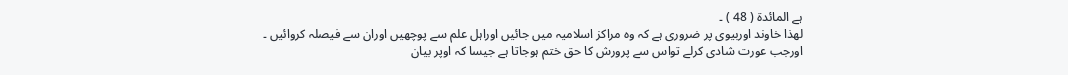ہے المائدۃ ( 48 ) ۔
لھذا خاوند اوربیوی پر ضروری ہے کہ وہ مراکز اسلامیہ میں جائيں اوراہل علم سے پوچھیں اوران سے فیصلہ کروائيں ۔
اورجب عورت شادی کرلے تواس سے پرورش کا حق ختم ہوجاتا ہے جیسا کہ اوپر بیان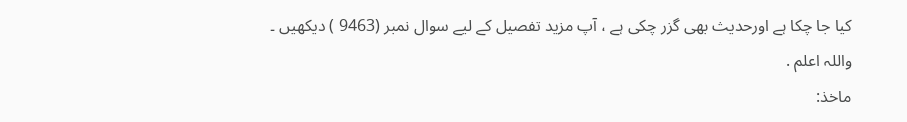کیا جا چکا ہے اورحدیث بھی گزر چکی ہے ، آپ مزید تفصیل کے لیے سوال نمبر (9463 ) دیکھیں ۔
واللہ اعلم .
ماخذ: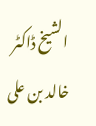الشیخ ڈاکٹر خالد بن علی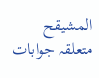المشیقح
متعلقہ جوابات